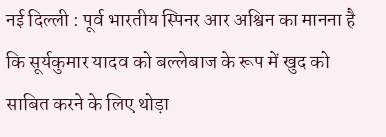नई दिल्ली : पूर्व भारतीय स्पिनर आर अश्विन का मानना है कि सूर्यकुमार यादव को बल्लेबाज के रूप में खुद को साबित करने के लिए थोड़ा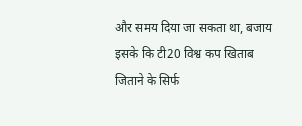और समय दिया जा सकता था, बजाय इसके कि टी20 विश्व कप खिताब जिताने के सिर्फ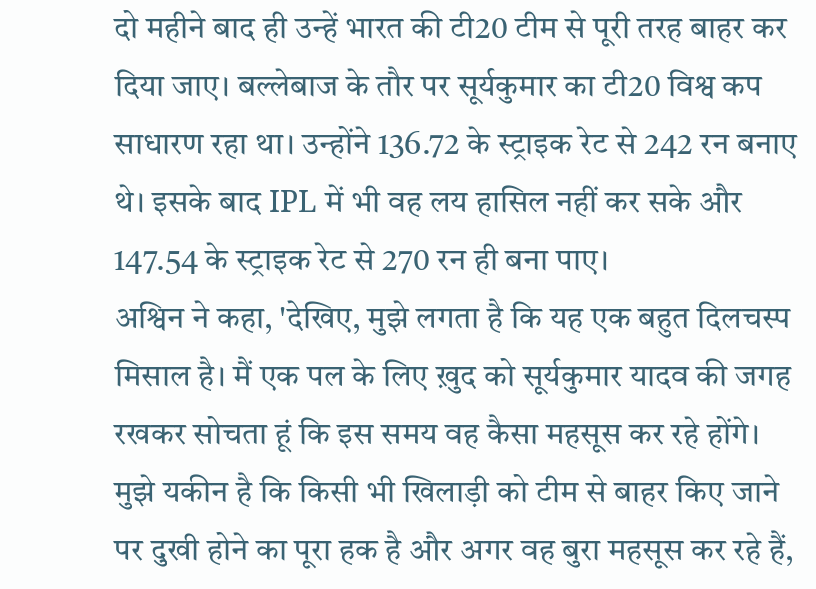दो महीने बाद ही उन्हें भारत की टी20 टीम से पूरी तरह बाहर कर दिया जाए। बल्लेबाज के तौर पर सूर्यकुमार का टी20 विश्व कप साधारण रहा था। उन्होंने 136.72 के स्ट्राइक रेट से 242 रन बनाए थे। इसके बाद IPL में भी वह लय हासिल नहीं कर सके और 147.54 के स्ट्राइक रेट से 270 रन ही बना पाए।
अश्विन ने कहा, 'देखिए, मुझे लगता है कि यह एक बहुत दिलचस्प मिसाल है। मैं एक पल के लिए ख़ुद को सूर्यकुमार यादव की जगह रखकर सोचता हूं कि इस समय वह कैसा महसूस कर रहे होंगे। मुझे यकीन है कि किसी भी खिलाड़ी को टीम से बाहर किए जाने पर दुखी होने का पूरा हक है और अगर वह बुरा महसूस कर रहे हैं,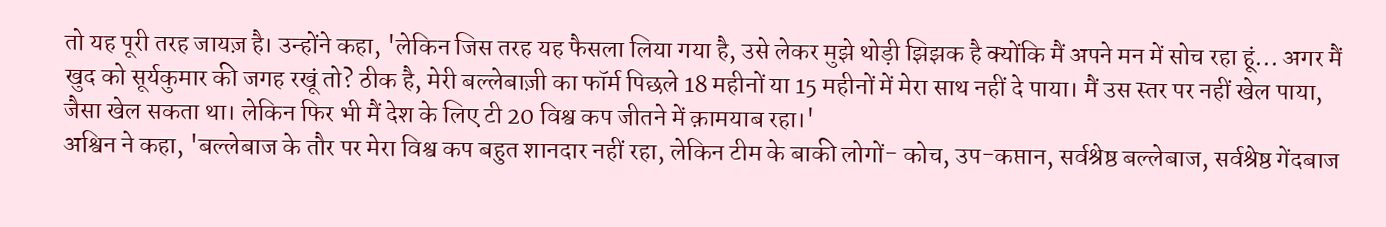तो यह पूरी तरह जायज़ है। उन्होंने कहा, 'लेकिन जिस तरह यह फैसला लिया गया है, उसे लेकर मुझे थोड़ी झिझक है क्योंकि मैं अपने मन में सोच रहा हूं... अगर मैं खुद को सूर्यकुमार की जगह रखूं तो? ठीक है, मेरी बल्लेबाज़ी का फॉर्म पिछले 18 महीनों या 15 महीनों में मेरा साथ नहीं दे पाया। मैं उस स्तर पर नहीं खेल पाया, जैसा खेल सकता था। लेकिन फिर भी मैं देश के लिए टी 20 विश्व कप जीतने में क़ामयाब रहा।'
अश्विन ने कहा, 'बल्लेबाज के तौर पर मेरा विश्व कप बहुत शानदार नहीं रहा, लेकिन टीम के बाकी लोगों- कोच, उप-कप्तान, सर्वश्रेष्ठ बल्लेबाज, सर्वश्रेष्ठ गेंदबाज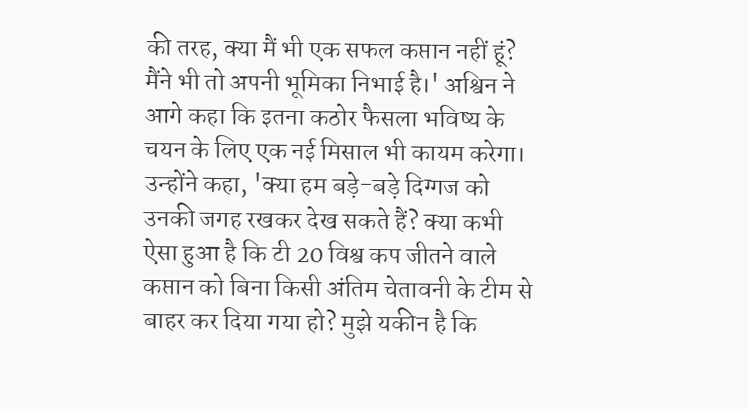की तरह, क्या मैं भी एक सफल कप्तान नहीं हूं? मैंने भी तो अपनी भूमिका निभाई है।' अश्विन ने आगे कहा कि इतना कठोर फैसला भविष्य के चयन के लिए एक नई मिसाल भी कायम करेगा। उन्होंने कहा, 'क्या हम बड़े-बड़े दिग्गज को उनकी जगह रखकर देख सकते हैं? क्या कभी ऐसा हुआ है कि टी 20 विश्व कप जीतने वाले कप्तान को बिना किसी अंतिम चेतावनी के टीम से बाहर कर दिया गया हो? मुझे यकीन है कि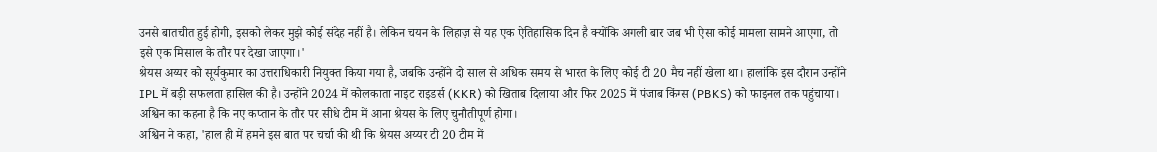उनसे बातचीत हुई होगी, इसको लेकर मुझे कोई संदेह नहीं है। लेकिन चयन के लिहाज़ से यह एक ऐतिहासिक दिन है क्योंकि अगली बार जब भी ऐसा कोई मामला सामने आएगा, तो इसे एक मिसाल के तौर पर देखा जाएगा।'
श्रेयस अय्यर को सूर्यकुमार का उत्तराधिकारी नियुक्त किया गया है, जबकि उन्होंने दो साल से अधिक समय से भारत के लिए कोई टी 20 मैच नहीं खेला था। हालांकि इस दौरान उन्होंने IPL में बड़ी सफलता हासिल की है। उन्होंने 2024 में कोलकाता नाइट राइडर्स (KKR) को खिताब दिलाया और फिर 2025 में पंजाब किंग्स (PBKS) को फाइनल तक पहुंचाया। अश्विन का कहना है कि नए कप्तान के तौर पर सीधे टीम में आना श्रेयस के लिए चुनौतीपूर्ण होगा।
अश्विन ने कहा, 'हाल ही में हमने इस बात पर चर्चा की थी कि श्रेयस अय्यर टी 20 टीम में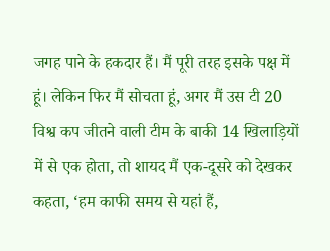जगह पाने के हकदार हैं। मैं पूरी तरह इसके पक्ष में हूं। लेकिन फिर मैं सोचता हूं, अगर मैं उस टी 20 विश्व कप जीतने वाली टीम के बाकी 14 खिलाड़ियों में से एक होता, तो शायद मैं एक-दूसरे को देखकर कहता, ‘हम काफी समय से यहां हैं,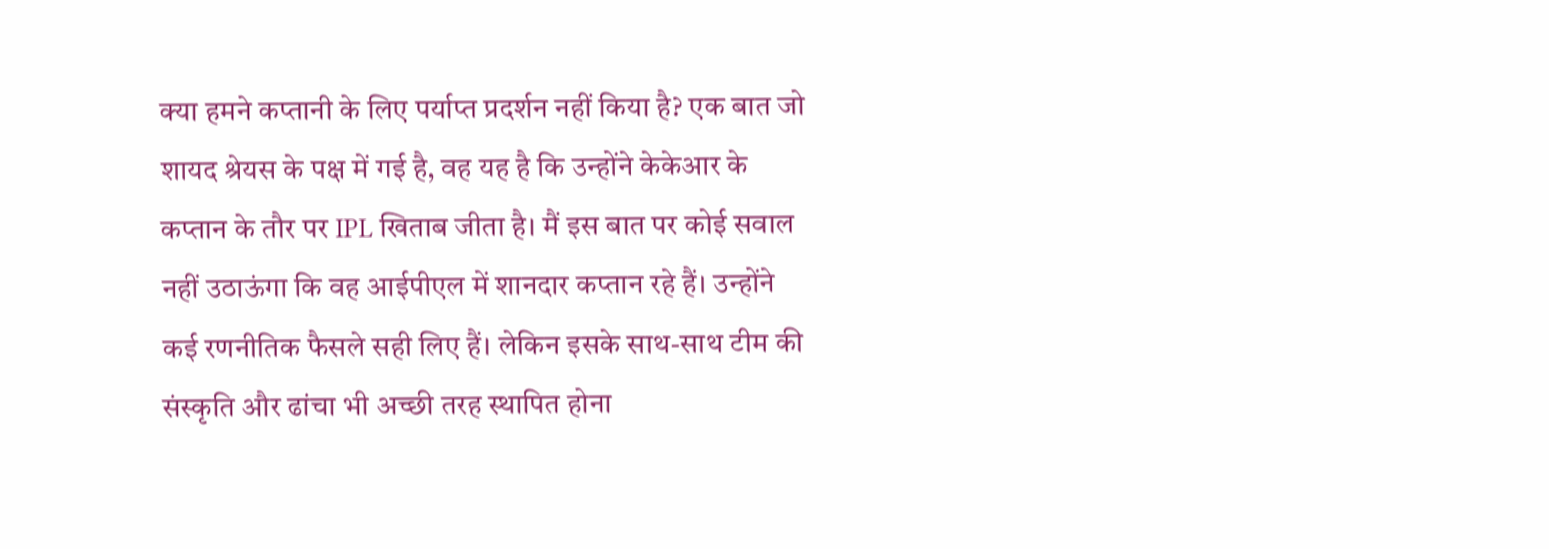क्या हमने कप्तानी के लिए पर्याप्त प्रदर्शन नहीं किया है? एक बात जो शायद श्रेयस के पक्ष में गई है, वह यह है कि उन्होंने केकेआर के कप्तान के तौर पर IPL खिताब जीता है। मैं इस बात पर कोई सवाल नहीं उठाऊंगा कि वह आईपीएल में शानदार कप्तान रहे हैं। उन्होंने कई रणनीतिक फैसले सही लिए हैं। लेकिन इसके साथ-साथ टीम की संस्कृति और ढांचा भी अच्छी तरह स्थापित होना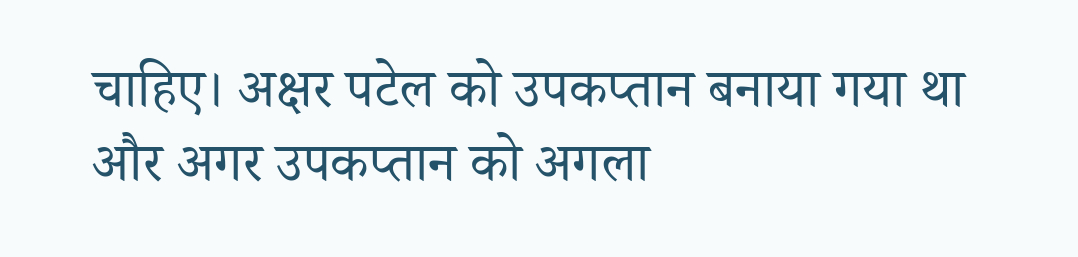चाहिए। अक्षर पटेल को उपकप्तान बनाया गया था और अगर उपकप्तान को अगला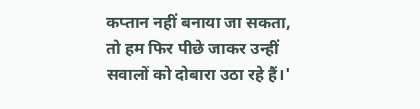कप्तान नहीं बनाया जा सकता, तो हम फिर पीछे जाकर उन्हीं सवालों को दोबारा उठा रहे हैं।'